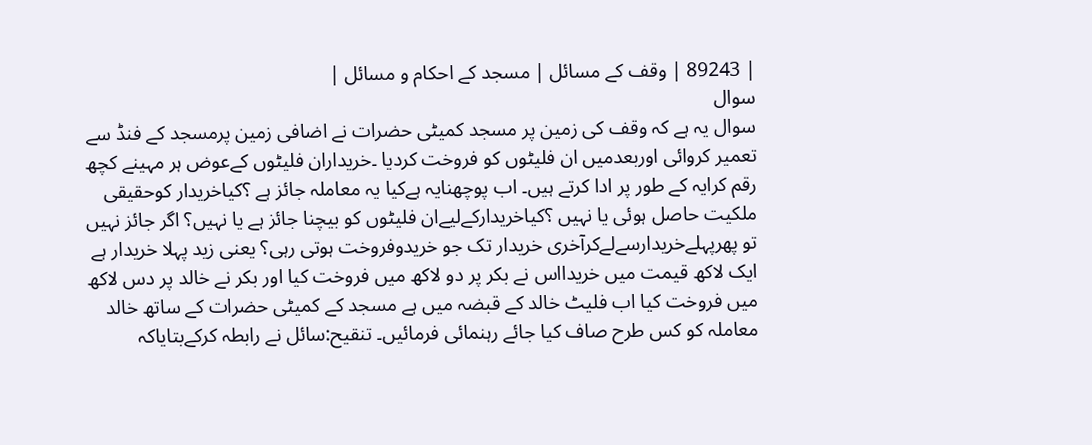| 89243 | وقف کے مسائل | مسجد کے احکام و مسائل |
سوال
سوال یہ ہے کہ وقف کی زمین پر مسجد کمیٹی حضرات نے اضافی زمین پرمسجد کے فنڈ سے تعمیر کروائی اوربعدمیں ان فلیٹوں کو فروخت کردیا ۔خریداران فلیٹوں کےعوض ہر مہینے کچھ رقم کرایہ کے طور پر ادا کرتے ہیں۔ اب پوچھنایہ ہےکیا یہ معاملہ جائز ہے ؟کیاخریدار کوحقیقی ملکیت حاصل ہوئی یا نہیں ؟کیاخریدارکےلیےان فلیٹوں کو بیچنا جائز ہے یا نہیں؟ اگر جائز نہیں تو پھرپہلےخریدارسےلےکرآخری خریدار تک جو خریدوفروخت ہوتی رہی؟ یعنی زید پہلا خریدار ہے ایک لاکھ قیمت میں خریدااس نے بکر پر دو لاکھ میں فروخت کیا اور بکر نے خالد پر دس لاکھ میں فروخت کیا اب فلیٹ خالد کے قبضہ میں ہے مسجد کے کمیٹی حضرات کے ساتھ خالد معاملہ کو کس طرح صاف کیا جائے رہنمائی فرمائیں۔ تنقیح:سائل نے رابطہ کرکےبتایاکہ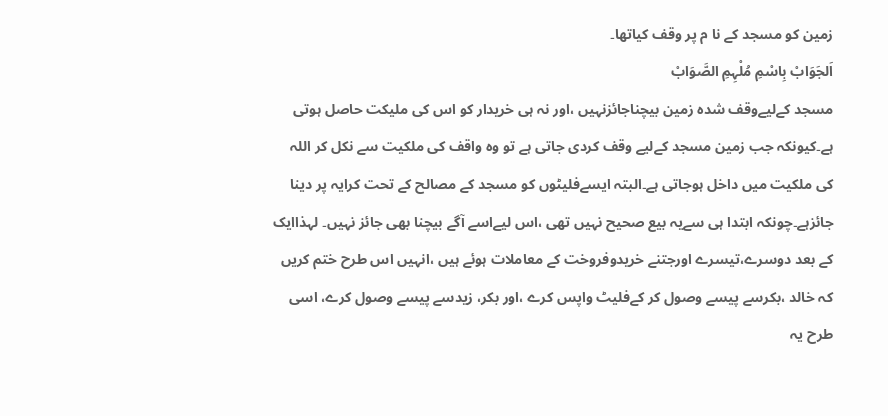زمین کو مسجد کے نا م پر وقف کیاتھا۔
اَلجَوَابْ بِاسْمِ مُلْہِمِ الصَّوَابْ
مسجد کےلیےوقف شدہ زمین بیچناجائزنہیں ،اور نہ ہی خریدار کو اس کی ملیکت حاصل ہوتی ہے۔کیونکہ جب زمین مسجد کےلیے وقف کردی جاتی ہے تو وہ واقف کی ملکیت سے نکل کر اللہ کی ملکیت میں داخل ہوجاتی ہے۔البتہ ایسےفلیٹوں کو مسجد کے مصالح کے تحت کرایہ پر دینا جائزہے۔چونکہ ابتدا ہی سےیہ بیع صحیح نہیں تھی ،اس لیےاسے آگے بیچنا بھی جائز نہیں۔ لہذاایک کے بعد دوسرے،تیسرے اورجتنے خریدوفروخت کے معاملات ہوئے ہیں ،انہیں اس طرح ختم کریں کہ خالد ،بکرسے پیسے وصول کر کےفلیٹ واپس کرے ،اور بکر، زیدسے پیسے وصول کرے، اسی طرح یہ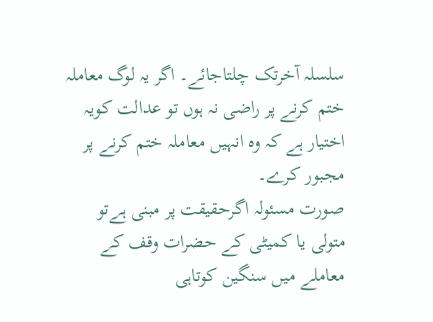سلسلہ آخرتک چلتاجائے۔ اگر یہ لوگ معاملہ ختم کرنے پر راضی نہ ہوں تو عدالت کویہ اختیار ہے کہ وہ انہیں معاملہ ختم کرنے پر مجبور کرے۔
صورت مسئولہ اگرحقیقت پر مبنی ہےتو متولی یا کمیٹی کے حضرات وقف کے معاملے میں سنگین کوتاہی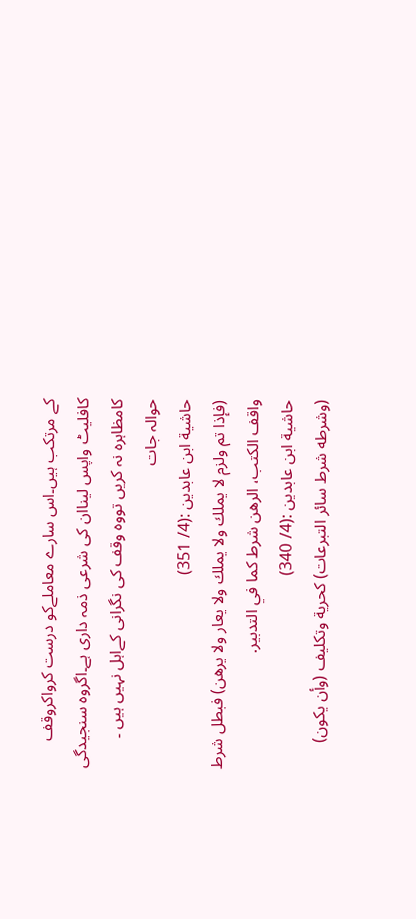کے مرتکب ہیں۔اس سارے معاملےکو درست کرواکروقف کافلیٹ واپس لیناان کی شرعی ذمہ داری ہے۔اگروہ سنجیدگی کامظاہرہ نہ کریں تووہ وقف کی نگرانی کےاہل نہیں ہیں ۔
حوالہ جات
حاشية ابن عابدين :(4/ 351)
(فإذا تم ولزم لا يملك ولا يملك ولا يعار ولا يرهن) فبطل شرط واقف الكتب، الرهن شرط كما في التدبير.
حاشية ابن عابدين :(4/ 340)
(وشرطه شرط سائر التبرعات) كحرية وتكليف (وأن يكون)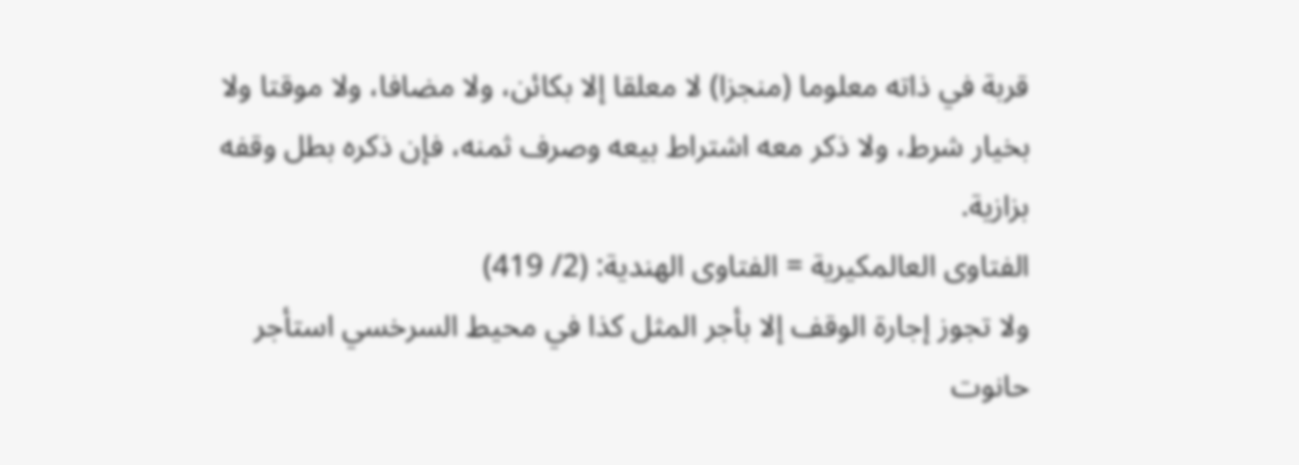قربة في ذاته معلوما (منجزا) لا معلقا إلا بكائن، ولا مضافا، ولا موقتا ولا بخيار شرط، ولا ذكر معه اشتراط بيعه وصرف ثمنه، فإن ذكره بطل وقفه بزازية.
الفتاوى العالمكيرية = الفتاوى الهندية: (2/ 419)
ولا تجوز إجارة الوقف إلا بأجر المثل كذا في محيط السرخسي استأجر حانوت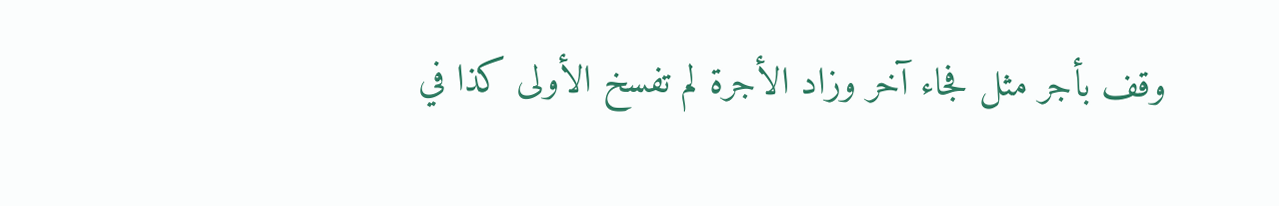وقف بأجر مثل فجاء آخر وزاد الأجرة لم تفسخ الأولى كذا في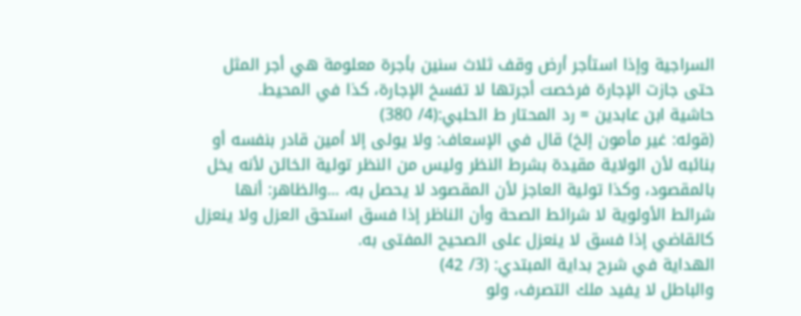السراجية وإذا استأجر أرض وقف ثلاث سنين بأجرة معلومة هي أجر المثل حتى جازت الإجارة فرخصت أجرتها لا تفسخ الإجارة، كذا في المحيط.
حاشية ابن عابدين = رد المحتار ط الحلبي:(4/ 380)
(قوله: غير مأمون إلخ) قال في الإسعاف: ولا يولى إلا أمين قادر بنفسه أو بنائبه لأن الولاية مقيدة بشرط النظر وليس من النظر تولية الخائن لأنه يخل بالمقصود، وكذا تولية العاجز لأن المقصود لا يحصل به، ...والظاهر: أنها شرائط الأولوية لا شرائط الصحة وأن الناظر إذا فسق استحق العزل ولا ينعزل كالقاضي إذا فسق لا ينعزل على الصحيح المفتى به.
الهداية في شرح بداية المبتدي: (3/ 42)
والباطل لا يفيد ملك التصرف، ولو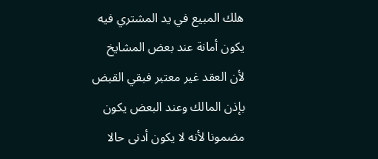هلك المبيع في يد المشتري فيه يكون أمانة عند بعض المشايخ لأن العقد غير معتبر فبقي القبض بإذن المالك وعند البعض يكون مضمونا لأنه لا يكون أدنى حالا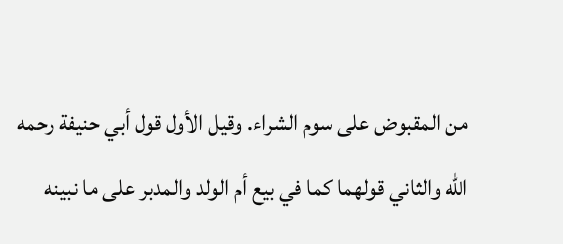من المقبوض على سوم الشراء. وقيل الأول قول أبي حنيفة رحمه الله والثاني قولهما كما في بيع أم الولد والمدبر على ما نبينه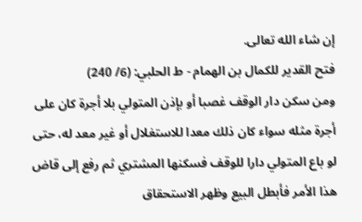إن شاء الله تعالى.
فتح القدير للكمال بن الهمام - ط الحلبي: (6/ 240)
ومن سكن دار الوقف غصبا أو بإذن المتولي بلا أجرة كان على أجرة مثله سواء كان ذلك معدا للاستغلال أو غير معد له، حتى لو باع المتولي دارا للوقف فسكنها المشتري ثم رفع إلى قاض هذا الأمر فأبطل البيع وظهر الاستحقاق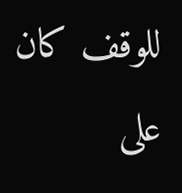للوقف كان على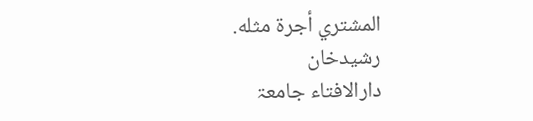المشتري أجرة مثله.
رشيدخان
دارالافتاء جامعۃ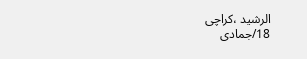الرشید ،کراچی
18/جمادی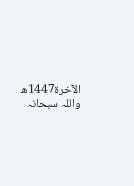الآخرۃ1447ھ
واللہ سبحانہ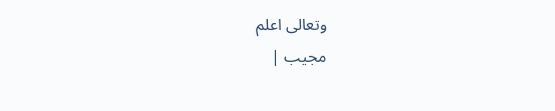وتعالی اعلم
مجیب |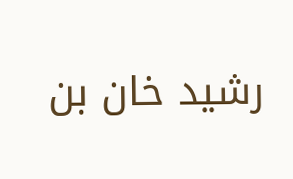رشید خان بن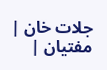جلات خان | مفتیان |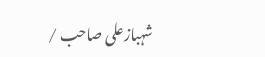شہبازعلی صاحب /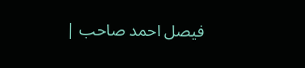فیصل احمد صاحب |